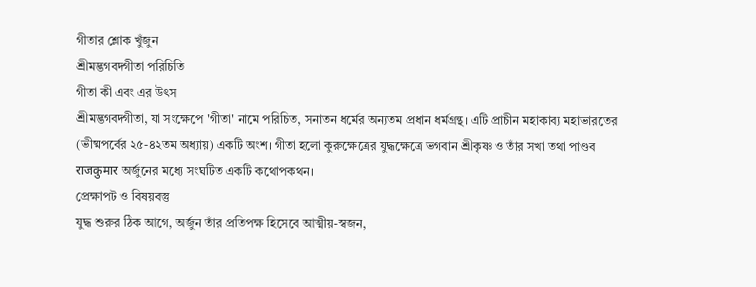গীতার শ্লোক খুঁজুন
শ্রীমদ্ভগবদ্গীতা পরিচিতি
গীতা কী এবং এর উৎস
শ্রীমদ্ভগবদ্গীতা, যা সংক্ষেপে 'গীতা' নামে পরিচিত, সনাতন ধর্মের অন্যতম প্রধান ধর্মগ্রন্থ। এটি প্রাচীন মহাকাব্য মহাভারতের (ভীষ্মপর্বের ২৫-৪২তম অধ্যায়) একটি অংশ। গীতা হলো কুরুক্ষেত্রের যুদ্ধক্ষেত্রে ভগবান শ্রীকৃষ্ণ ও তাঁর সখা তথা পাণ্ডব राजकुमार অর্জুনের মধ্যে সংঘটিত একটি কথোপকথন।
প্রেক্ষাপট ও বিষয়বস্তু
যুদ্ধ শুরুর ঠিক আগে, অর্জুন তাঁর প্রতিপক্ষ হিসেবে আত্মীয়-স্বজন,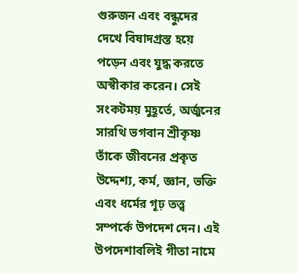গুরুজন এবং বন্ধুদের দেখে বিষাদগ্রস্ত হয়ে পড়েন এবং যুদ্ধ করতে অস্বীকার করেন। সেই সংকটময় মুহূর্তে, অর্জুনের সারথি ভগবান শ্রীকৃষ্ণ তাঁকে জীবনের প্রকৃত উদ্দেশ্য, কর্ম, জ্ঞান, ভক্তি এবং ধর্মের গূঢ় তত্ত্ব সম্পর্কে উপদেশ দেন। এই উপদেশাবলিই গীতা নামে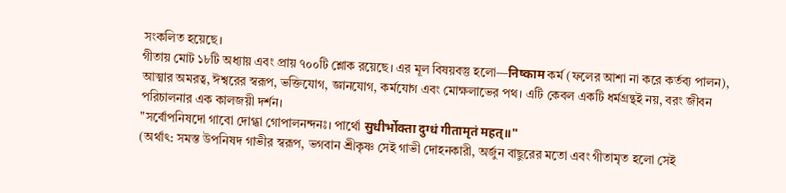সংকলিত হয়েছে।
গীতায় মোট ১৮টি অধ্যায় এবং প্রায় ৭০০টি শ্লোক রয়েছে। এর মূল বিষয়বস্তু হলো—निष्काम কর্ম (ফলের আশা না করে কর্তব্য পালন), আত্মার অমরত্ব, ঈশ্বরের স্বরূপ, ভক্তিযোগ, জ্ঞানযোগ, কর্মযোগ এবং মোক্ষলাভের পথ। এটি কেবল একটি ধর্মগ্রন্থই নয়, বরং জীবন পরিচালনার এক কালজয়ী দর্শন।
"সর্বোপনিষদো গাবো দোগ্ধা গোপালনন্দনঃ। পার্থো सुधीर्भोक्ता दुग्धं गीतामृतं महत्॥"
(অর্থাৎ: সমস্ত উপনিষদ গাভীর স্বরূপ, ভগবান শ্রীকৃষ্ণ সেই গাভী দোহনকারী, অর্জুন বাছুরের মতো এবং গীতামৃত হলো সেই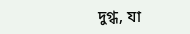দুগ্ধ, যা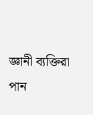জ্ঞানী ব্যক্তিরা পান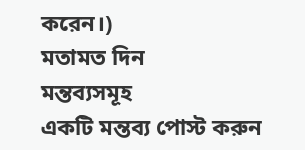করেন।)
মতামত দিন
মন্তব্যসমূহ
একটি মন্তব্য পোস্ট করুন